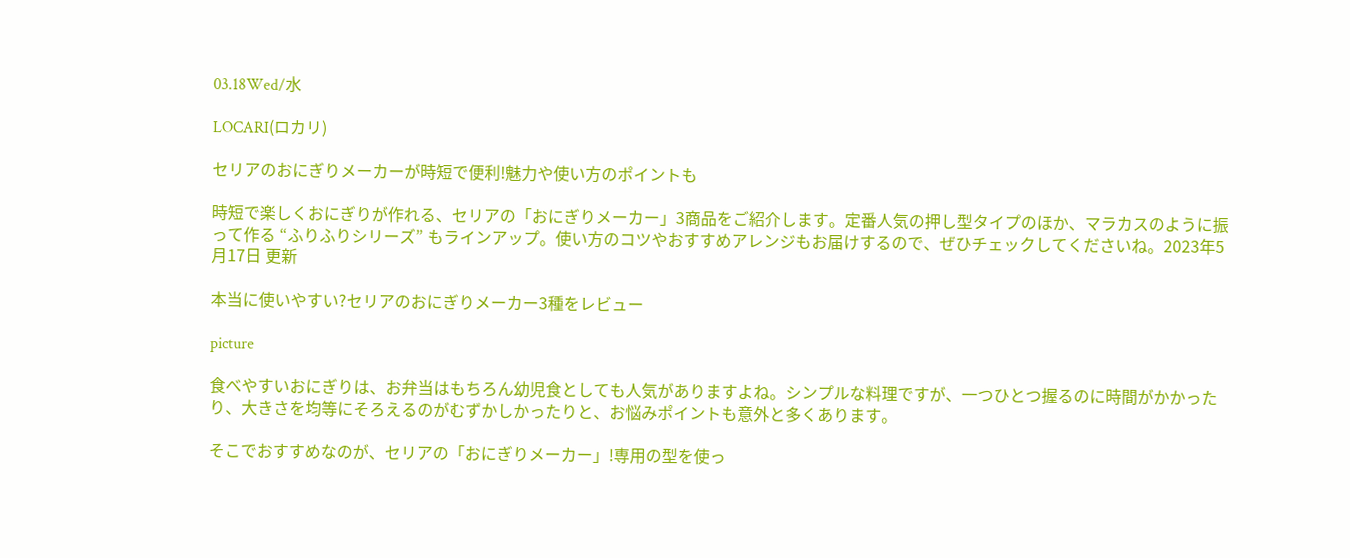03.18Wed/水

LOCARI(ロカリ)

セリアのおにぎりメーカーが時短で便利!魅力や使い方のポイントも

時短で楽しくおにぎりが作れる、セリアの「おにぎりメーカー」3商品をご紹介します。定番人気の押し型タイプのほか、マラカスのように振って作る “ふりふりシリーズ” もラインアップ。使い方のコツやおすすめアレンジもお届けするので、ぜひチェックしてくださいね。2023年5月17日 更新

本当に使いやすい?セリアのおにぎりメーカー3種をレビュー

picture

食べやすいおにぎりは、お弁当はもちろん幼児食としても人気がありますよね。シンプルな料理ですが、一つひとつ握るのに時間がかかったり、大きさを均等にそろえるのがむずかしかったりと、お悩みポイントも意外と多くあります。

そこでおすすめなのが、セリアの「おにぎりメーカー」!専用の型を使っ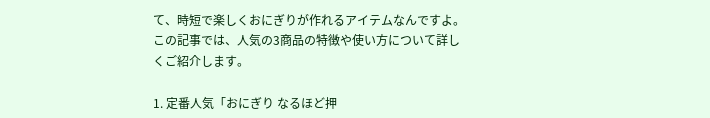て、時短で楽しくおにぎりが作れるアイテムなんですよ。この記事では、人気の3商品の特徴や使い方について詳しくご紹介します。

1. 定番人気「おにぎり なるほど押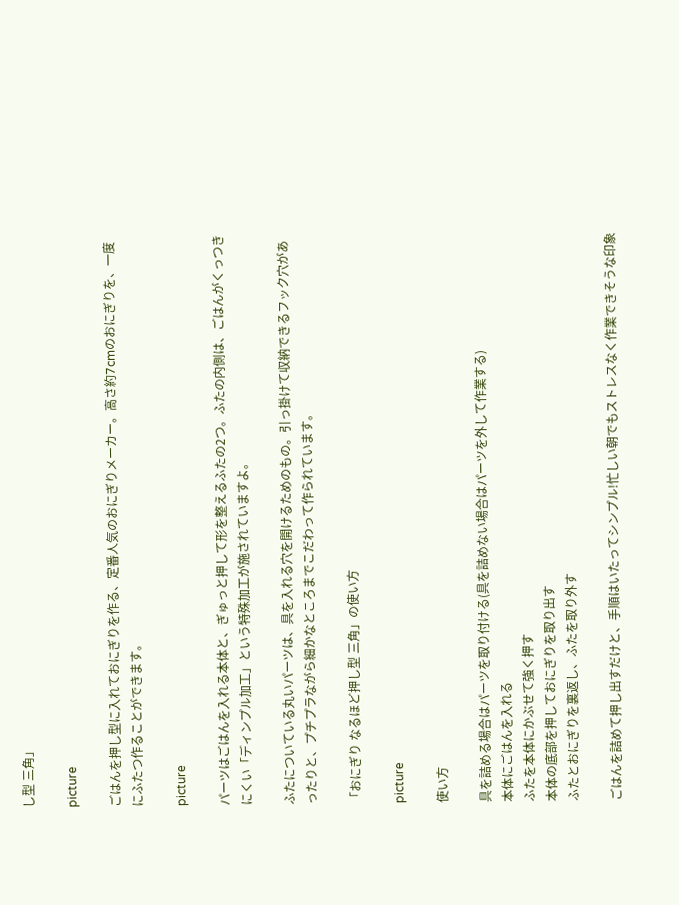し型 三角」

picture

ごはんを押し型に入れておにぎりを作る、定番人気のおにぎりメーカー。高さ約7cmのおにぎりを、一度にふたつ作ることができます。

picture

パーツはごはんを入れる本体と、ぎゅっと押して形を整えるふたの2つ。ふたの内側は、ごはんがくっつきにくい「ディンプル加工」という特殊加工が施されていますよ。

ふたについている丸いパーツは、具を入れる穴を開けるためのもの。引っ掛けて収納できるフック穴があったりと、プチプラながら細かなところまでこだわって作られています。

「おにぎり なるほど押し型 三角」の使い方

picture

使い方

具を詰める場合はパーツを取り付ける(具を詰めない場合はパーツを外して作業する)
本体にごはんを入れる
ふたを本体にかぶせて強く押す
本体の底部を押しておにぎりを取り出す
ふたとおにぎりを裏返し、ふたを取り外す

ごはんを詰めて押し出すだけと、手順はいたってシンプル!忙しい朝でもストレスなく作業できそうな印象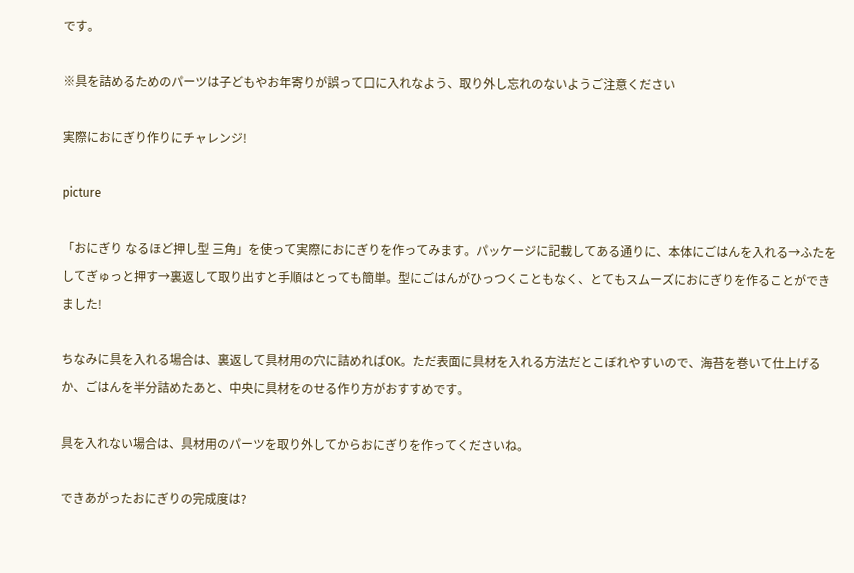です。

※具を詰めるためのパーツは子どもやお年寄りが誤って口に入れなよう、取り外し忘れのないようご注意ください

実際におにぎり作りにチャレンジ!

picture

「おにぎり なるほど押し型 三角」を使って実際におにぎりを作ってみます。パッケージに記載してある通りに、本体にごはんを入れる→ふたをしてぎゅっと押す→裏返して取り出すと手順はとっても簡単。型にごはんがひっつくこともなく、とてもスムーズにおにぎりを作ることができました!

ちなみに具を入れる場合は、裏返して具材用の穴に詰めればOK。ただ表面に具材を入れる方法だとこぼれやすいので、海苔を巻いて仕上げるか、ごはんを半分詰めたあと、中央に具材をのせる作り方がおすすめです。

具を入れない場合は、具材用のパーツを取り外してからおにぎりを作ってくださいね。

できあがったおにぎりの完成度は?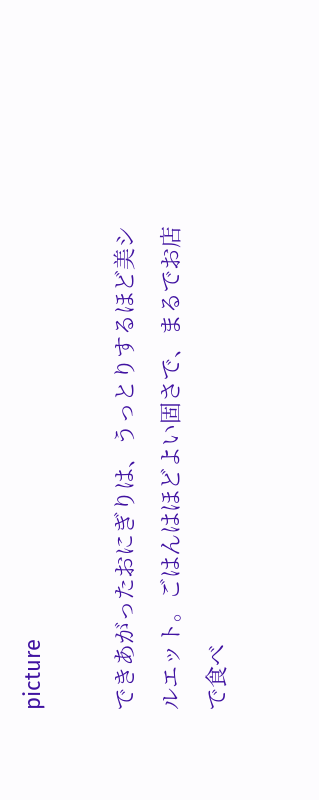picture

できあがったおにぎりは、うっとりするほど美シルエット。ごはんはほどよい固さで、まるでお店で食べ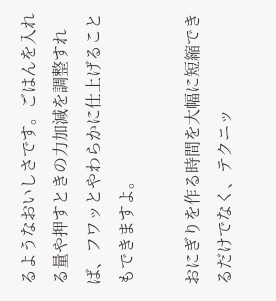るようなおいしさです。ごはんを入れる量や押すときの力加減を調整すれば、フワッとやわらかに仕上げることもできますよ。

おにぎりを作る時間を大幅に短縮できるだけでなく、テクニッ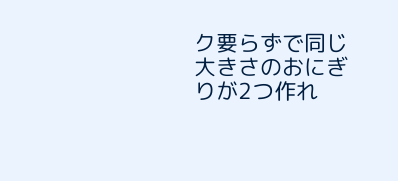ク要らずで同じ大きさのおにぎりが2つ作れ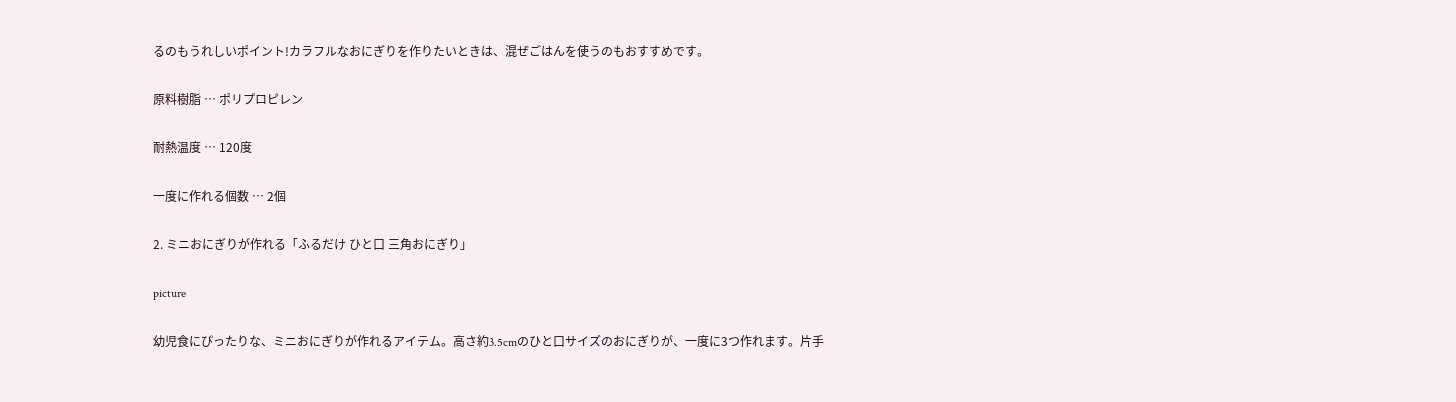るのもうれしいポイント!カラフルなおにぎりを作りたいときは、混ぜごはんを使うのもおすすめです。

原料樹脂 … ポリプロピレン

耐熱温度 … 120度

一度に作れる個数 … 2個

2. ミニおにぎりが作れる「ふるだけ ひと口 三角おにぎり」

picture

幼児食にぴったりな、ミニおにぎりが作れるアイテム。高さ約3.5cmのひと口サイズのおにぎりが、一度に3つ作れます。片手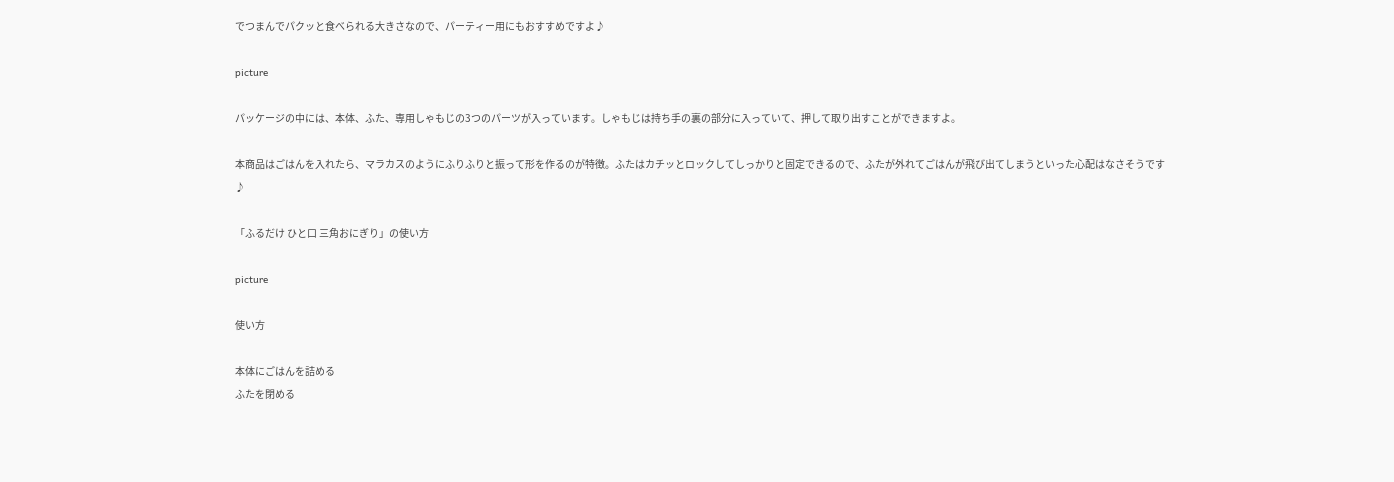でつまんでパクッと食べられる大きさなので、パーティー用にもおすすめですよ♪

picture

パッケージの中には、本体、ふた、専用しゃもじの3つのパーツが入っています。しゃもじは持ち手の裏の部分に入っていて、押して取り出すことができますよ。

本商品はごはんを入れたら、マラカスのようにふりふりと振って形を作るのが特徴。ふたはカチッとロックしてしっかりと固定できるので、ふたが外れてごはんが飛び出てしまうといった心配はなさそうです♪

「ふるだけ ひと口 三角おにぎり」の使い方

picture

使い方

本体にごはんを詰める
ふたを閉める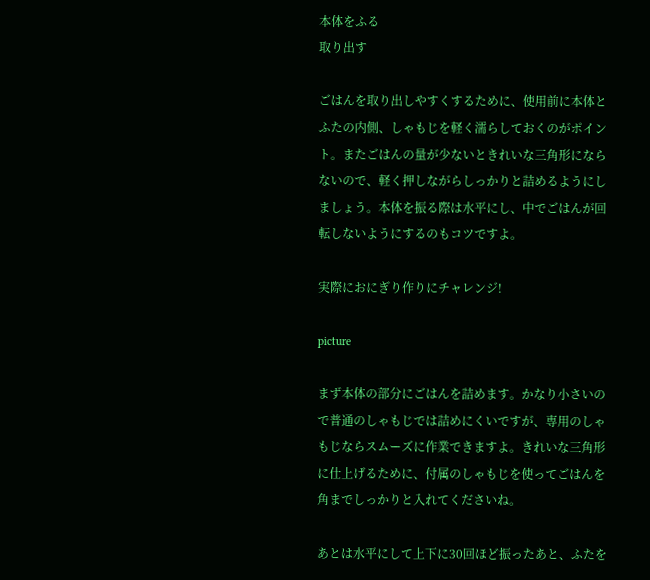本体をふる
取り出す

ごはんを取り出しやすくするために、使用前に本体とふたの内側、しゃもじを軽く濡らしておくのがポイント。またごはんの量が少ないときれいな三角形にならないので、軽く押しながらしっかりと詰めるようにしましょう。本体を振る際は水平にし、中でごはんが回転しないようにするのもコツですよ。

実際におにぎり作りにチャレンジ!

picture

まず本体の部分にごはんを詰めます。かなり小さいので普通のしゃもじでは詰めにくいですが、専用のしゃもじならスムーズに作業できますよ。きれいな三角形に仕上げるために、付属のしゃもじを使ってごはんを角までしっかりと入れてくださいね。

あとは水平にして上下に30回ほど振ったあと、ふたを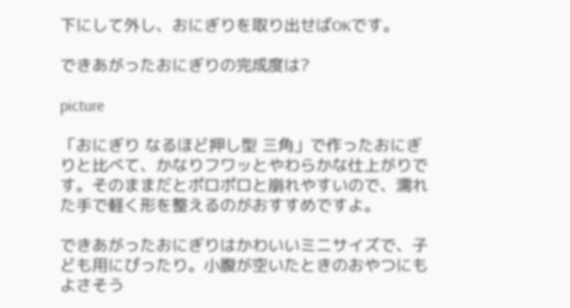下にして外し、おにぎりを取り出せばOKです。

できあがったおにぎりの完成度は?

picture

「おにぎり なるほど押し型 三角」で作ったおにぎりと比べて、かなりフワッとやわらかな仕上がりです。そのままだとポロポロと崩れやすいので、濡れた手で軽く形を整えるのがおすすめですよ。

できあがったおにぎりはかわいいミニサイズで、子ども用にぴったり。小腹が空いたときのおやつにもよさそう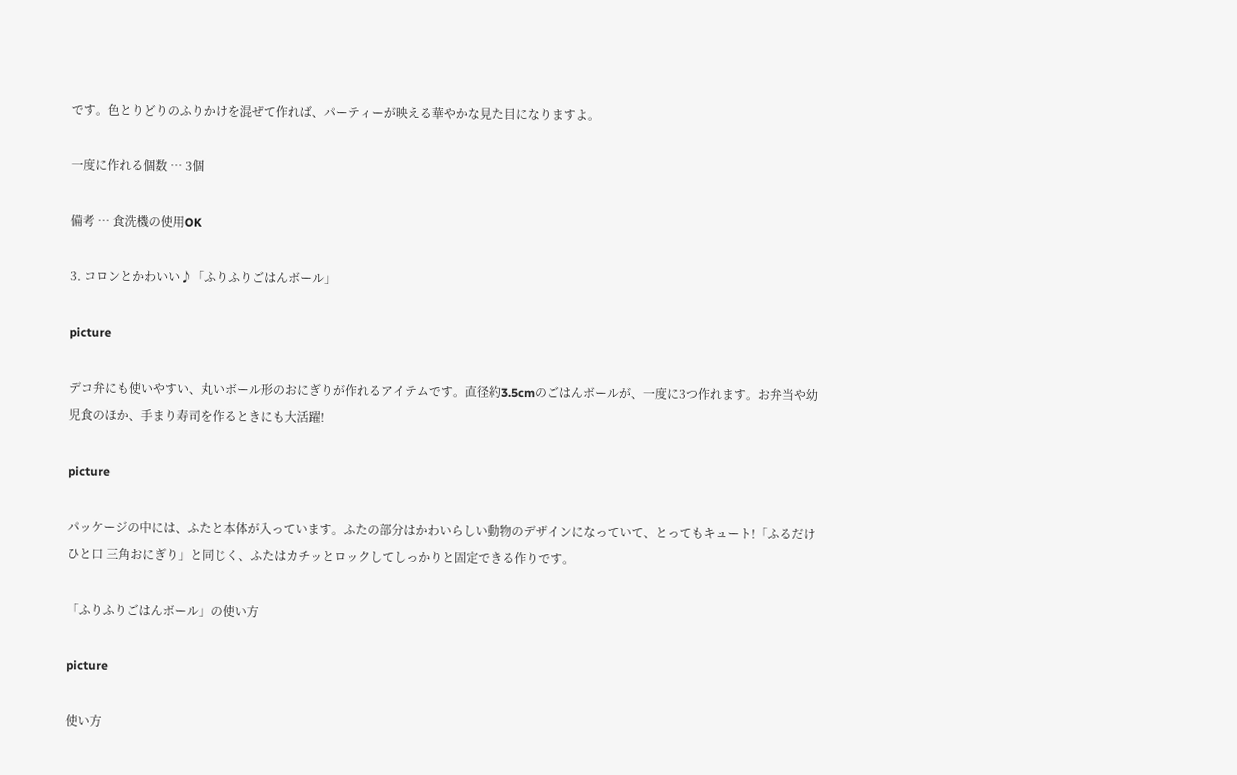です。色とりどりのふりかけを混ぜて作れば、パーティーが映える華やかな見た目になりますよ。

一度に作れる個数 … 3個

備考 … 食洗機の使用OK

3. コロンとかわいい♪「ふりふりごはんボール」

picture

デコ弁にも使いやすい、丸いボール形のおにぎりが作れるアイテムです。直径約3.5cmのごはんボールが、一度に3つ作れます。お弁当や幼児食のほか、手まり寿司を作るときにも大活躍!

picture

パッケージの中には、ふたと本体が入っています。ふたの部分はかわいらしい動物のデザインになっていて、とってもキュート!「ふるだけ ひと口 三角おにぎり」と同じく、ふたはカチッとロックしてしっかりと固定できる作りです。

「ふりふりごはんボール」の使い方

picture

使い方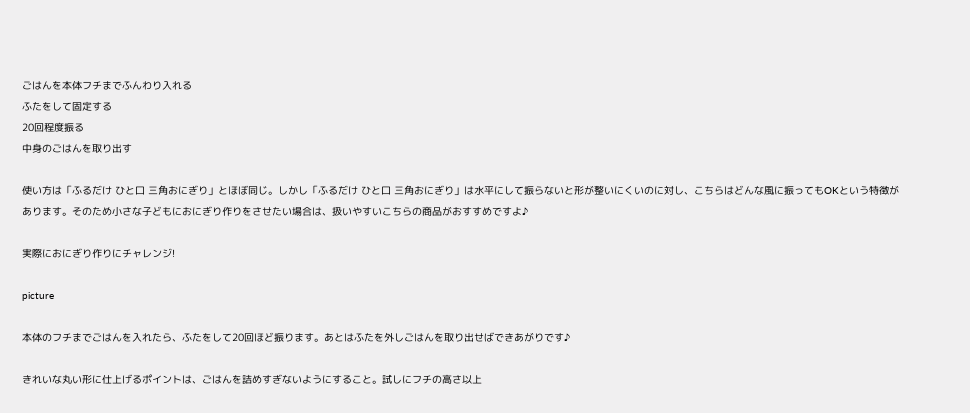ごはんを本体フチまでふんわり入れる
ふたをして固定する
20回程度振る
中身のごはんを取り出す

使い方は「ふるだけ ひと口 三角おにぎり」とほぼ同じ。しかし「ふるだけ ひと口 三角おにぎり」は水平にして振らないと形が整いにくいのに対し、こちらはどんな風に振ってもOKという特徴があります。そのため小さな子どもにおにぎり作りをさせたい場合は、扱いやすいこちらの商品がおすすめですよ♪

実際におにぎり作りにチャレンジ!

picture

本体のフチまでごはんを入れたら、ふたをして20回ほど振ります。あとはふたを外しごはんを取り出せばできあがりです♪

きれいな丸い形に仕上げるポイントは、ごはんを詰めすぎないようにすること。試しにフチの高さ以上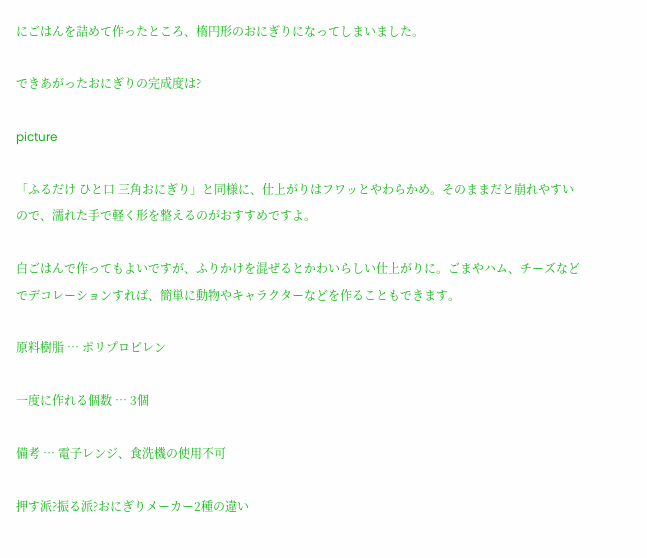にごはんを詰めて作ったところ、楕円形のおにぎりになってしまいました。

できあがったおにぎりの完成度は?

picture

「ふるだけ ひと口 三角おにぎり」と同様に、仕上がりはフワッとやわらかめ。そのままだと崩れやすいので、濡れた手で軽く形を整えるのがおすすめですよ。

白ごはんで作ってもよいですが、ふりかけを混ぜるとかわいらしい仕上がりに。ごまやハム、チーズなどでデコレーションすれば、簡単に動物やキャラクターなどを作ることもできます。

原料樹脂 … ポリプロピレン

一度に作れる個数 … 3個

備考 … 電子レンジ、食洗機の使用不可

押す派?振る派?おにぎりメーカー2種の違い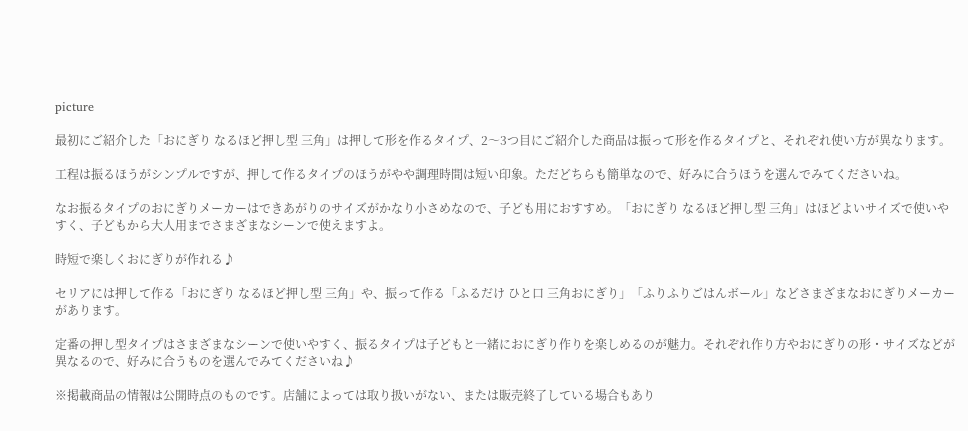picture

最初にご紹介した「おにぎり なるほど押し型 三角」は押して形を作るタイプ、2〜3つ目にご紹介した商品は振って形を作るタイプと、それぞれ使い方が異なります。

工程は振るほうがシンプルですが、押して作るタイプのほうがやや調理時間は短い印象。ただどちらも簡単なので、好みに合うほうを選んでみてくださいね。

なお振るタイプのおにぎりメーカーはできあがりのサイズがかなり小さめなので、子ども用におすすめ。「おにぎり なるほど押し型 三角」はほどよいサイズで使いやすく、子どもから大人用までさまざまなシーンで使えますよ。

時短で楽しくおにぎりが作れる♪

セリアには押して作る「おにぎり なるほど押し型 三角」や、振って作る「ふるだけ ひと口 三角おにぎり」「ふりふりごはんボール」などさまざまなおにぎりメーカーがあります。

定番の押し型タイプはさまざまなシーンで使いやすく、振るタイプは子どもと一緒におにぎり作りを楽しめるのが魅力。それぞれ作り方やおにぎりの形・サイズなどが異なるので、好みに合うものを選んでみてくださいね♪

※掲載商品の情報は公開時点のものです。店舗によっては取り扱いがない、または販売終了している場合もあり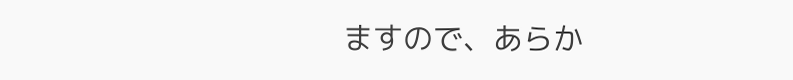ますので、あらか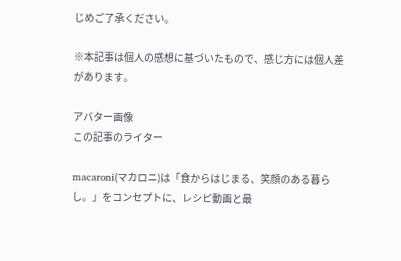じめご了承ください。

※本記事は個人の感想に基づいたもので、感じ方には個人差があります。

アバター画像
この記事のライター

macaroni(マカロニ)は「食からはじまる、笑顔のある暮らし。」をコンセプトに、レシピ動画と最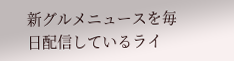新グルメニュースを毎日配信しているライ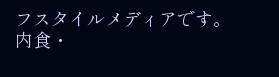フスタイルメディアです。内食・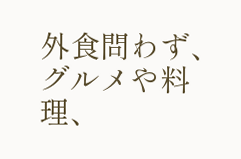外食問わず、グルメや料理、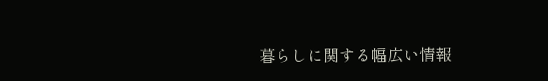暮らしに関する幅広い情報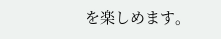を楽しめます。